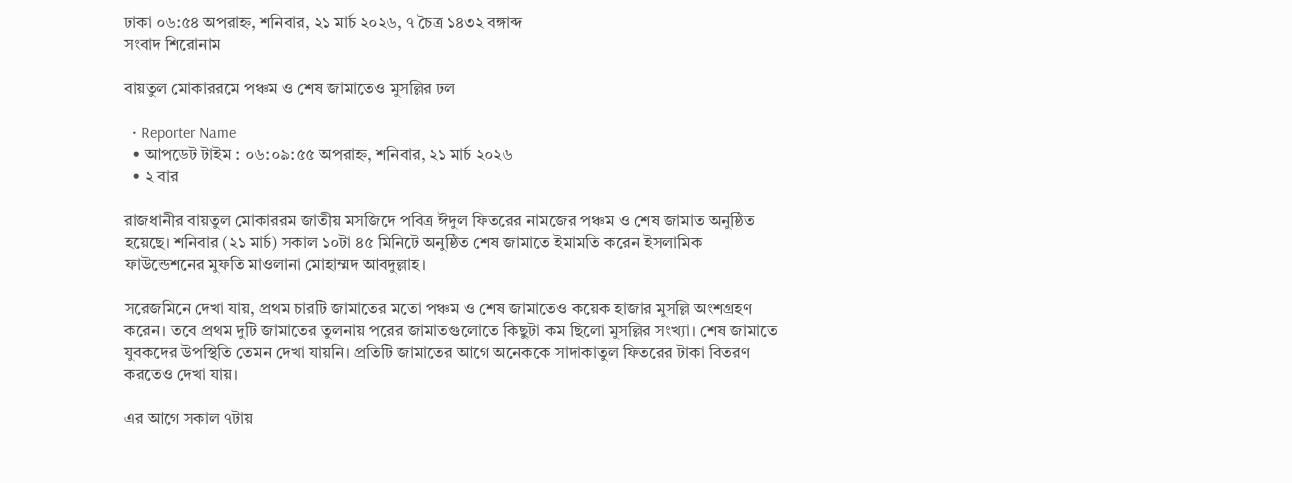ঢাকা ০৬:৫৪ অপরাহ্ন, শনিবার, ২১ মার্চ ২০২৬, ৭ চৈত্র ১৪৩২ বঙ্গাব্দ
সংবাদ শিরোনাম

বায়তুল মোকাররমে পঞ্চম ও শেষ জামাতেও মুসল্লির ঢল

  • Reporter Name
  • আপডেট টাইম : ০৬:০৯:৫৫ অপরাহ্ন, শনিবার, ২১ মার্চ ২০২৬
  • ২ বার

রাজধানীর বায়তুল মোকাররম জাতীয় মসজিদে পবিত্র ঈদুল ফিতরের নামজের পঞ্চম ও শেষ জামাত অনুষ্ঠিত হয়েছে। শনিবার (২১ মার্চ) সকাল ১০টা ৪৫ মিনিটে অনুষ্ঠিত শেষ জামাতে ইমামতি করেন ইসলামিক ফাউন্ডেশনের মুফতি মাওলানা মোহাম্মদ আবদুল্লাহ।

সরেজমিনে দেখা যায়, প্রথম চারটি জামাতের মতো পঞ্চম ও শেষ জামাতেও কয়েক হাজার মুসল্লি অংশগ্রহণ করেন। তবে প্রথম দুটি জামাতের তুলনায় পরের জামাতগুলোতে কিছুটা কম ছিলো মুসল্লির সংখ্যা। শেষ জামাতে যুবকদের উপস্থিতি তেমন দেখা যায়নি। প্রতিটি জামাতের আগে অনেককে সাদাকাতুল ফিতরের টাকা বিতরণ করতেও দেখা যায়।

এর আগে সকাল ৭টায়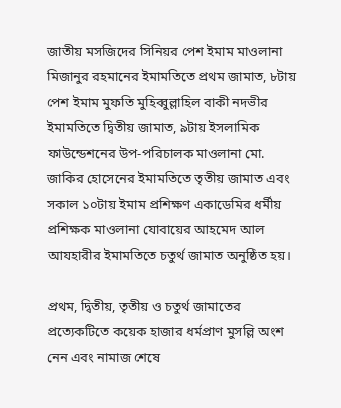জাতীয় মসজিদের সিনিয়র পেশ ইমাম মাওলানা মিজানুর রহমানের ইমামতিতে প্রথম জামাত, ৮টায় পেশ ইমাম মুফতি মুহিব্বুল্লাহিল বাকী নদভীর ইমামতিতে দ্বিতীয় জামাত, ৯টায় ইসলামিক ফাউন্ডেশনের উপ-পরিচালক মাওলানা মো. জাকির হোসেনের ইমামতিতে তৃতীয় জামাত এবং সকাল ১০টায় ইমাম প্রশিক্ষণ একাডেমির ধর্মীয় প্রশিক্ষক মাওলানা যোবায়ের আহমেদ আল আযহারীর ইমামতিতে চতুর্থ জামাত অনুষ্ঠিত হয়।

প্রথম, দ্বিতীয়, তৃতীয় ও চতুর্থ জামাতের প্রত্যেকটিতে কয়েক হাজার ধর্মপ্রাণ মুসল্লি অংশ নেন এবং নামাজ শেষে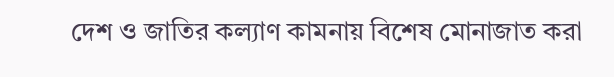দেশ ও জাতির কল্যাণ কামনায় বিশেষ মোনাজাত করা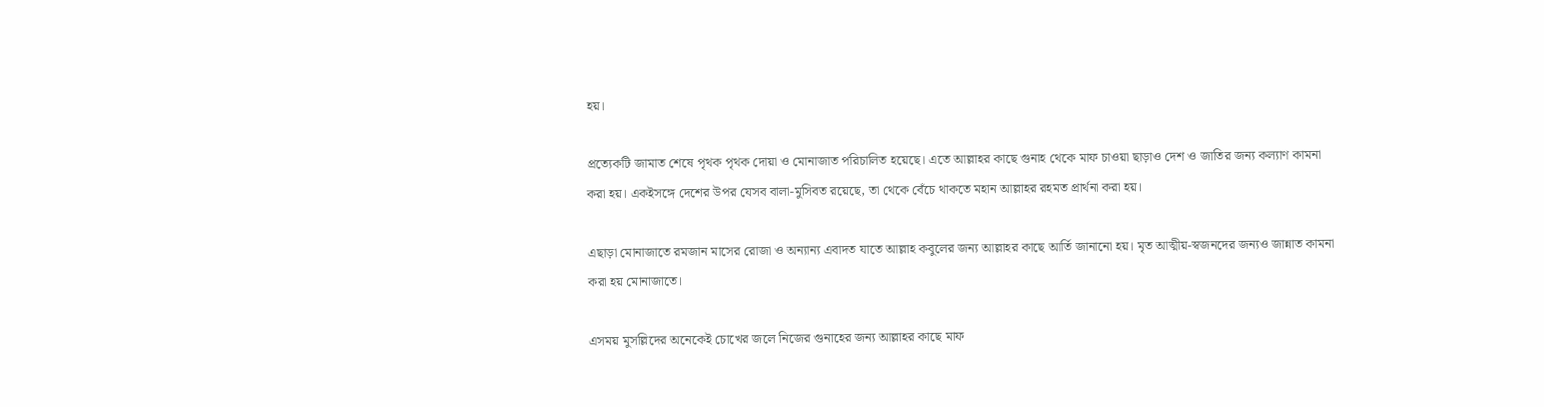হয়।

প্রত্যেকটি জামাত শেষে পৃথক পৃথক দোয়া ও মোনাজাত পরিচালিত হয়েছে। এতে আল্লাহর কাছে গুনাহ থেকে মাফ চাওয়া ছাড়াও দেশ ও জাতির জন্য কল্যাণ কামনা করা হয়। একইসঙ্গে দেশের উপর যেসব বালা-মুসিবত রয়েছে, তা থেকে বেঁচে থাকতে মহান আল্লাহর রহমত প্রার্থনা করা হয়।

এছাড়া মোনাজাতে রমজান মাসের রোজা ও অন্যান্য এবাদত যাতে আল্লাহ কবুলের জন্য আল্লাহর কাছে আর্তি জানানো হয়। মৃত আত্মীয়-স্বজনদের জন্যও জান্নাত কামনা করা হয় মোনাজাতে।

এসময় মুসল্লিদের অনেকেই চোখের জলে নিজের গুনাহের জন্য আল্লাহর কাছে মাফ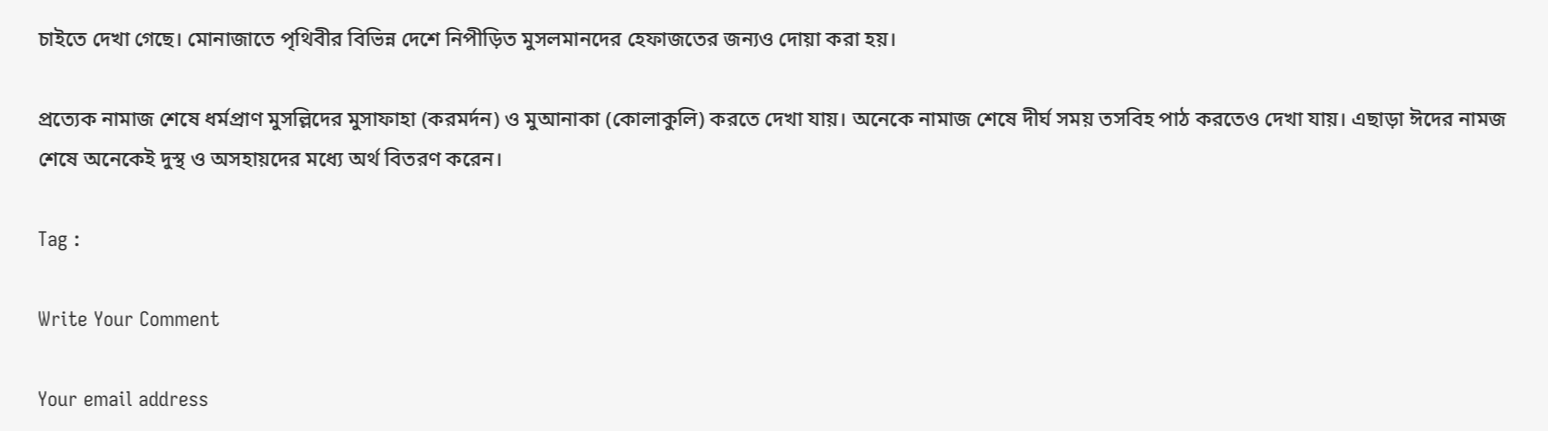চাইতে দেখা গেছে। মোনাজাতে পৃথিবীর বিভিন্ন দেশে নিপীড়িত মুসলমানদের হেফাজতের জন্যও দোয়া করা হয়।

প্রত্যেক নামাজ শেষে ধর্মপ্রাণ মুসল্লিদের মুসাফাহা (করমর্দন) ও মুআনাকা (কোলাকুলি) করতে দেখা যায়। অনেকে নামাজ শেষে দীর্ঘ সময় তসবিহ পাঠ করতেও দেখা যায়। এছাড়া ঈদের নামজ শেষে অনেকেই দুস্থ ও অসহায়দের মধ্যে অর্থ বিতরণ করেন।

Tag :

Write Your Comment

Your email address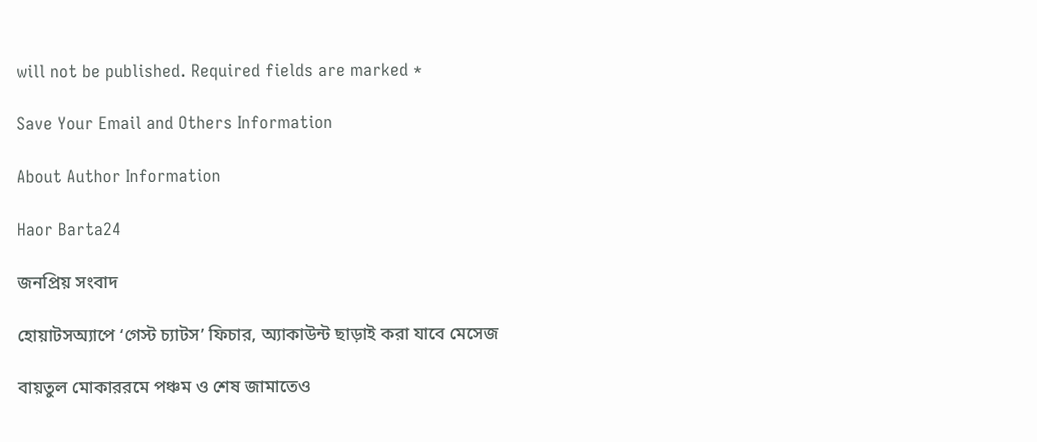will not be published. Required fields are marked *

Save Your Email and Others Information

About Author Information

Haor Barta24

জনপ্রিয় সংবাদ

হোয়াটসঅ্যাপে ‘গেস্ট চ্যাটস’ ফিচার, অ্যাকাউন্ট ছাড়াই করা যাবে মেসেজ

বায়তুল মোকাররমে পঞ্চম ও শেষ জামাতেও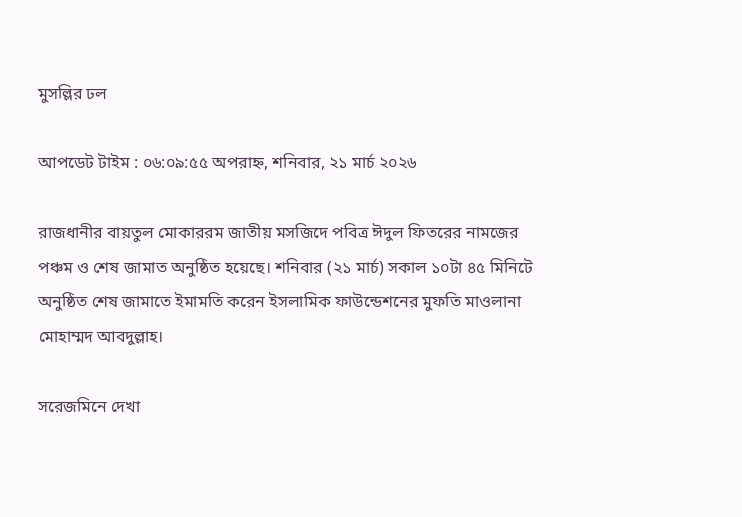মুসল্লির ঢল

আপডেট টাইম : ০৬:০৯:৫৫ অপরাহ্ন, শনিবার, ২১ মার্চ ২০২৬

রাজধানীর বায়তুল মোকাররম জাতীয় মসজিদে পবিত্র ঈদুল ফিতরের নামজের পঞ্চম ও শেষ জামাত অনুষ্ঠিত হয়েছে। শনিবার (২১ মার্চ) সকাল ১০টা ৪৫ মিনিটে অনুষ্ঠিত শেষ জামাতে ইমামতি করেন ইসলামিক ফাউন্ডেশনের মুফতি মাওলানা মোহাম্মদ আবদুল্লাহ।

সরেজমিনে দেখা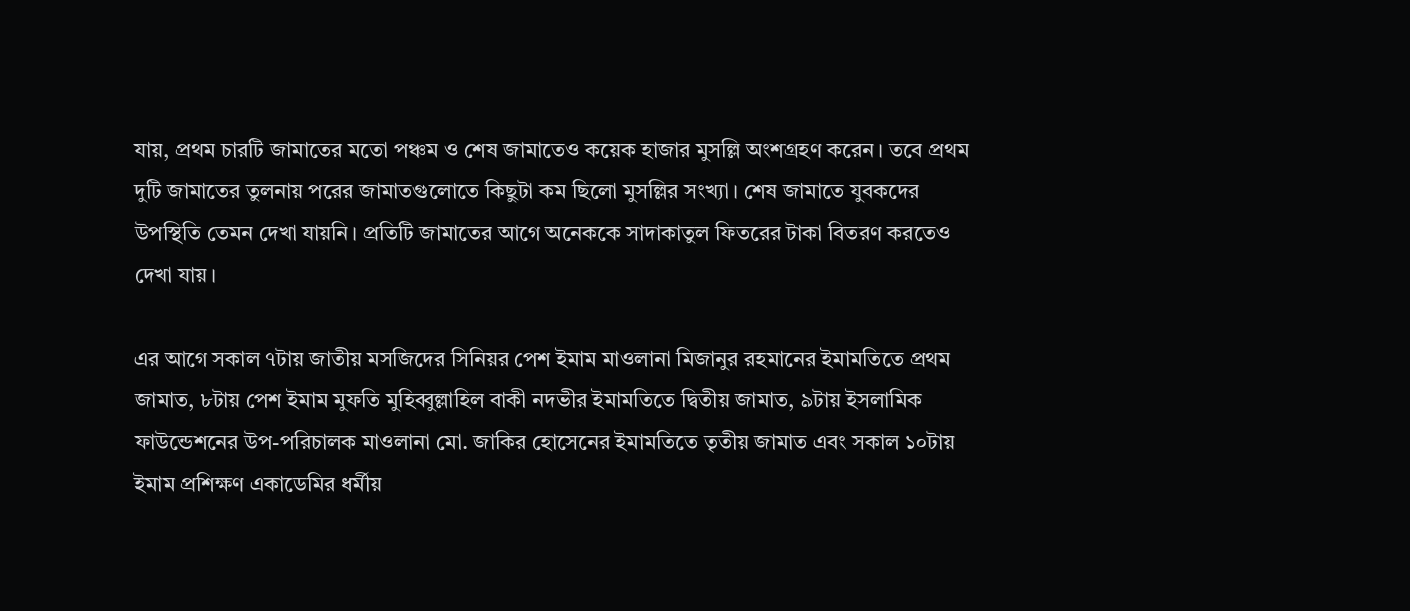যায়, প্রথম চারটি জামাতের মতো পঞ্চম ও শেষ জামাতেও কয়েক হাজার মুসল্লি অংশগ্রহণ করেন। তবে প্রথম দুটি জামাতের তুলনায় পরের জামাতগুলোতে কিছুটা কম ছিলো মুসল্লির সংখ্যা। শেষ জামাতে যুবকদের উপস্থিতি তেমন দেখা যায়নি। প্রতিটি জামাতের আগে অনেককে সাদাকাতুল ফিতরের টাকা বিতরণ করতেও দেখা যায়।

এর আগে সকাল ৭টায় জাতীয় মসজিদের সিনিয়র পেশ ইমাম মাওলানা মিজানুর রহমানের ইমামতিতে প্রথম জামাত, ৮টায় পেশ ইমাম মুফতি মুহিব্বুল্লাহিল বাকী নদভীর ইমামতিতে দ্বিতীয় জামাত, ৯টায় ইসলামিক ফাউন্ডেশনের উপ-পরিচালক মাওলানা মো. জাকির হোসেনের ইমামতিতে তৃতীয় জামাত এবং সকাল ১০টায় ইমাম প্রশিক্ষণ একাডেমির ধর্মীয়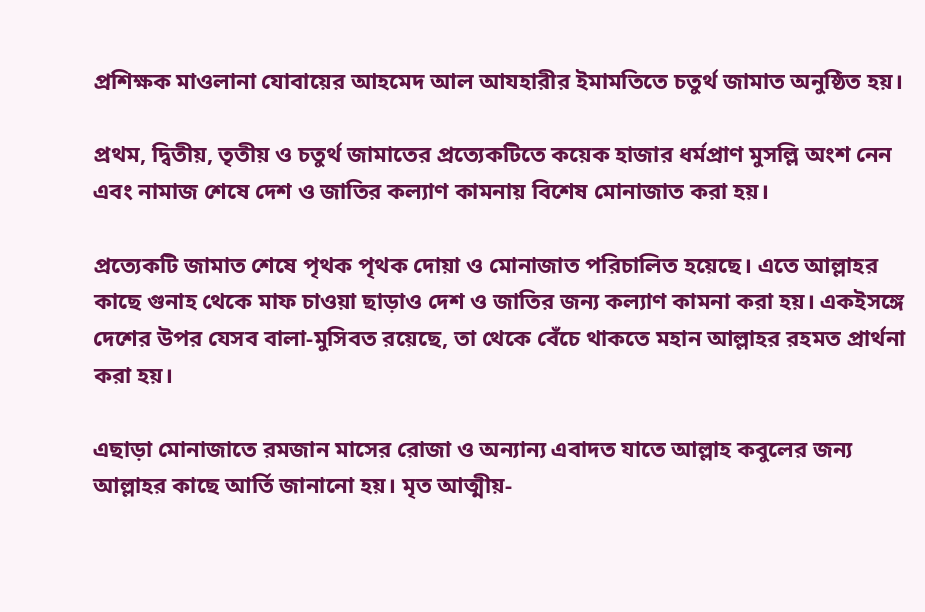প্রশিক্ষক মাওলানা যোবায়ের আহমেদ আল আযহারীর ইমামতিতে চতুর্থ জামাত অনুষ্ঠিত হয়।

প্রথম, দ্বিতীয়, তৃতীয় ও চতুর্থ জামাতের প্রত্যেকটিতে কয়েক হাজার ধর্মপ্রাণ মুসল্লি অংশ নেন এবং নামাজ শেষে দেশ ও জাতির কল্যাণ কামনায় বিশেষ মোনাজাত করা হয়।

প্রত্যেকটি জামাত শেষে পৃথক পৃথক দোয়া ও মোনাজাত পরিচালিত হয়েছে। এতে আল্লাহর কাছে গুনাহ থেকে মাফ চাওয়া ছাড়াও দেশ ও জাতির জন্য কল্যাণ কামনা করা হয়। একইসঙ্গে দেশের উপর যেসব বালা-মুসিবত রয়েছে, তা থেকে বেঁচে থাকতে মহান আল্লাহর রহমত প্রার্থনা করা হয়।

এছাড়া মোনাজাতে রমজান মাসের রোজা ও অন্যান্য এবাদত যাতে আল্লাহ কবুলের জন্য আল্লাহর কাছে আর্তি জানানো হয়। মৃত আত্মীয়-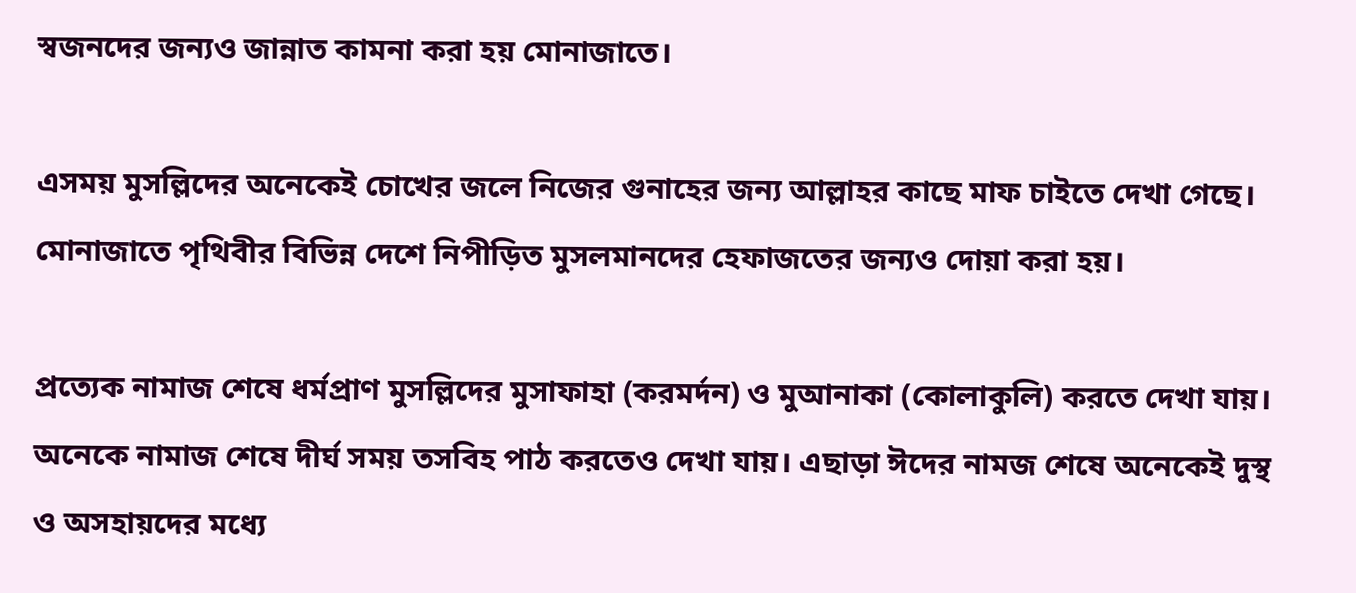স্বজনদের জন্যও জান্নাত কামনা করা হয় মোনাজাতে।

এসময় মুসল্লিদের অনেকেই চোখের জলে নিজের গুনাহের জন্য আল্লাহর কাছে মাফ চাইতে দেখা গেছে। মোনাজাতে পৃথিবীর বিভিন্ন দেশে নিপীড়িত মুসলমানদের হেফাজতের জন্যও দোয়া করা হয়।

প্রত্যেক নামাজ শেষে ধর্মপ্রাণ মুসল্লিদের মুসাফাহা (করমর্দন) ও মুআনাকা (কোলাকুলি) করতে দেখা যায়। অনেকে নামাজ শেষে দীর্ঘ সময় তসবিহ পাঠ করতেও দেখা যায়। এছাড়া ঈদের নামজ শেষে অনেকেই দুস্থ ও অসহায়দের মধ্যে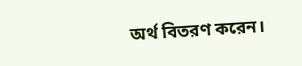অর্থ বিতরণ করেন।